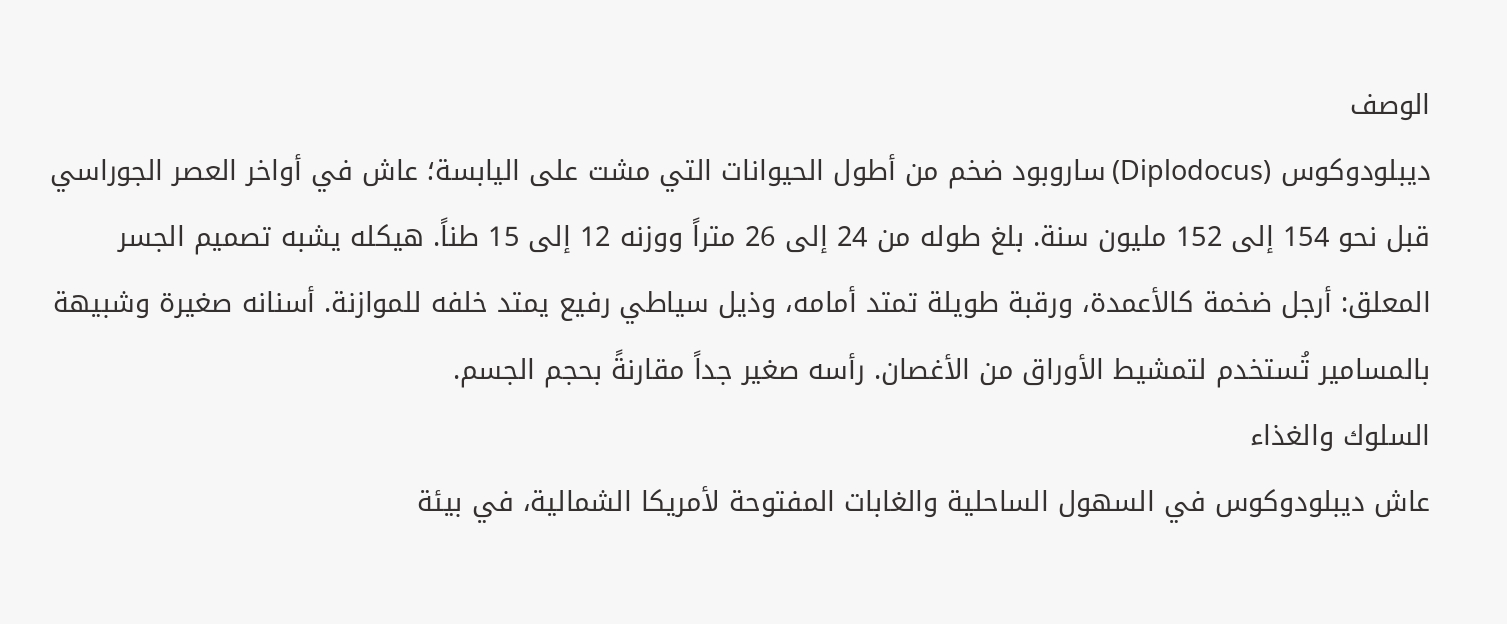الوصف
ديبلودوكوس (Diplodocus) ساروبود ضخم من أطول الحيوانات التي مشت على اليابسة؛ عاش في أواخر العصر الجوراسي قبل نحو 154 إلى 152 مليون سنة. بلغ طوله من 24 إلى 26 متراً ووزنه 12 إلى 15 طناً. هيكله يشبه تصميم الجسر المعلق: أرجل ضخمة كالأعمدة، ورقبة طويلة تمتد أمامه، وذيل سياطي رفيع يمتد خلفه للموازنة. أسنانه صغيرة وشبيهة بالمسامير تُستخدم لتمشيط الأوراق من الأغصان. رأسه صغير جداً مقارنةً بحجم الجسم.
السلوك والغذاء
عاش ديبلودوكوس في السهول الساحلية والغابات المفتوحة لأمريكا الشمالية، في بيئة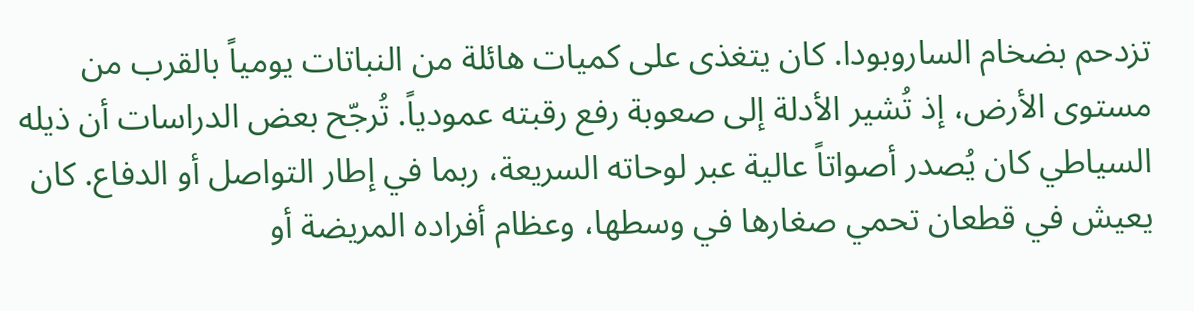تزدحم بضخام الساروبودا. كان يتغذى على كميات هائلة من النباتات يومياً بالقرب من مستوى الأرض، إذ تُشير الأدلة إلى صعوبة رفع رقبته عمودياً. تُرجّح بعض الدراسات أن ذيله السياطي كان يُصدر أصواتاً عالية عبر لوحاته السريعة، ربما في إطار التواصل أو الدفاع. كان يعيش في قطعان تحمي صغارها في وسطها، وعظام أفراده المريضة أو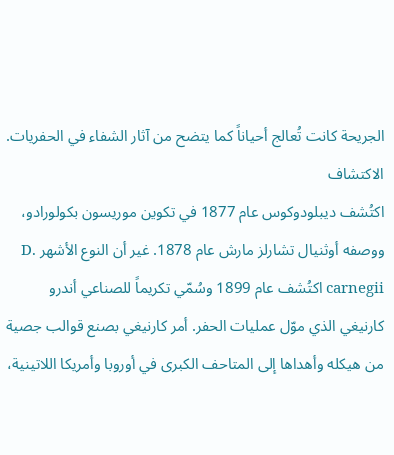الجريحة كانت تُعالج أحياناً كما يتضح من آثار الشفاء في الحفريات.
الاكتشاف
اكتُشف ديبلودوكوس عام 1877 في تكوين موريسون بكولورادو، ووصفه أوثنيال تشارلز مارش عام 1878. غير أن النوع الأشهر D. carnegii اكتُشف عام 1899 وسُمّي تكريماً للصناعي أندرو كارنيغي الذي موّل عمليات الحفر. أمر كارنيغي بصنع قوالب جصية من هيكله وأهداها إلى المتاحف الكبرى في أوروبا وأمريكا اللاتينية،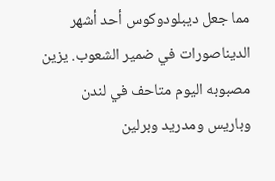مما جعل ديبلودوكوس أحد أشهر الديناصورات في ضمير الشعوب. يزين مصبوبه اليوم متاحف في لندن وباريس ومدريد وبرلين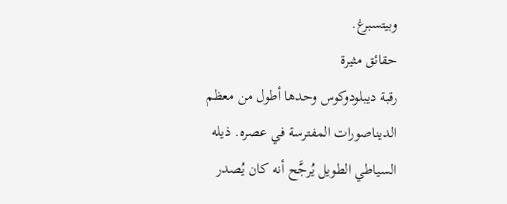وبيتسبرغ.
حقائق مثيرة
رقبة ديبلودوكوس وحدها أطول من معظم الديناصورات المفترسة في عصره. ذيله السياطي الطويل يُرجَّح أنه كان يُصدر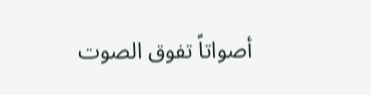أصواتاً تفوق الصوت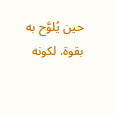حين يُلوَّح به بقوة. لكونه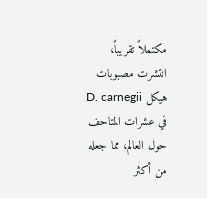مكتملاً تقريباً، انتشرت مصبوبات هيكل D. carnegii في عشرات المتاحف حول العالم، مما جعله من أكثر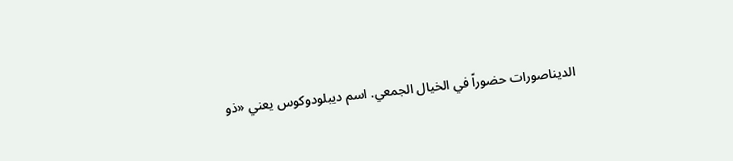الديناصورات حضوراً في الخيال الجمعي. اسم ديبلودوكوس يعني «ذو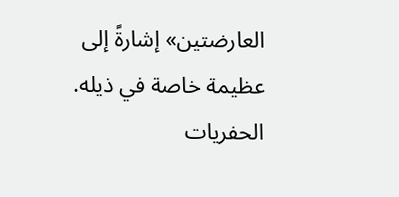العارضتين» إشارةً إلى عظيمة خاصة في ذيله.
الحفريات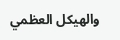والهيكل العظمي